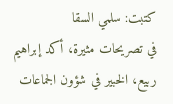كتبت: سلمي السقا
في تصريحات مثيرة، أكد إبراهيم ربيع، الخبير في شؤون الجماعات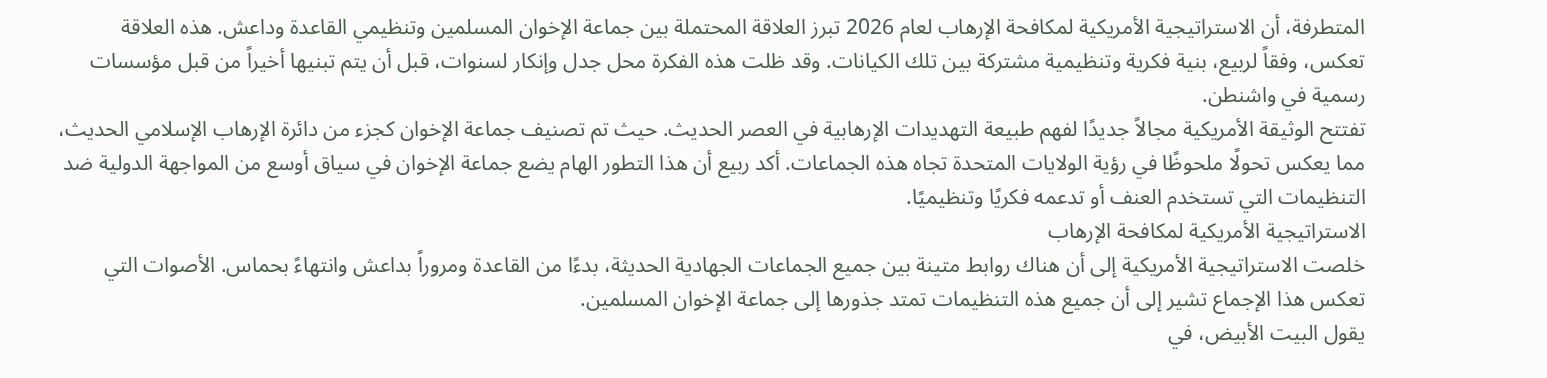المتطرفة، أن الاستراتيجية الأمريكية لمكافحة الإرهاب لعام 2026 تبرز العلاقة المحتملة بين جماعة الإخوان المسلمين وتنظيمي القاعدة وداعش. هذه العلاقة تعكس، وفقاً لربيع، بنية فكرية وتنظيمية مشتركة بين تلك الكيانات. وقد ظلت هذه الفكرة محل جدل وإنكار لسنوات، قبل أن يتم تبنيها أخيراً من قبل مؤسسات رسمية في واشنطن.
تفتتح الوثيقة الأمريكية مجالاً جديدًا لفهم طبيعة التهديدات الإرهابية في العصر الحديث. حيث تم تصنيف جماعة الإخوان كجزء من دائرة الإرهاب الإسلامي الحديث، مما يعكس تحولًا ملحوظًا في رؤية الولايات المتحدة تجاه هذه الجماعات. أكد ربيع أن هذا التطور الهام يضع جماعة الإخوان في سياق أوسع من المواجهة الدولية ضد التنظيمات التي تستخدم العنف أو تدعمه فكريًا وتنظيميًا.
الاستراتيجية الأمريكية لمكافحة الإرهاب
خلصت الاستراتيجية الأمريكية إلى أن هناك روابط متينة بين جميع الجماعات الجهادية الحديثة، بدءًا من القاعدة ومروراً بداعش وانتهاءً بحماس. الأصوات التي تعكس هذا الإجماع تشير إلى أن جميع هذه التنظيمات تمتد جذورها إلى جماعة الإخوان المسلمين.
يقول البيت الأبيض، في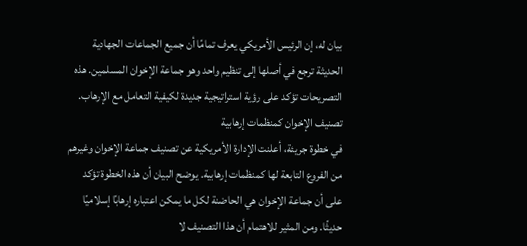بيان له، إن الرئيس الأمريكي يعرف تمامًا أن جميع الجماعات الجهادية الحديثة ترجع في أصلها إلى تنظيم واحد وهو جماعة الإخوان المسلمين. هذه التصريحات تؤكد على رؤية استراتيجية جديدة لكيفية التعامل مع الإرهاب.
تصنيف الإخوان كمنظمات إرهابية
في خطوة جريئة، أعلنت الإدارة الأمريكية عن تصنيف جماعة الإخوان وغيرهم من الفروع التابعة لها كمنظمات إرهابية. يوضح البيان أن هذه الخطوة تؤكد على أن جماعة الإخوان هي الحاضنة لكل ما يمكن اعتباره إرهابًا إسلاميًا حديثًا. ومن المثير للاهتمام أن هذا التصنيف لا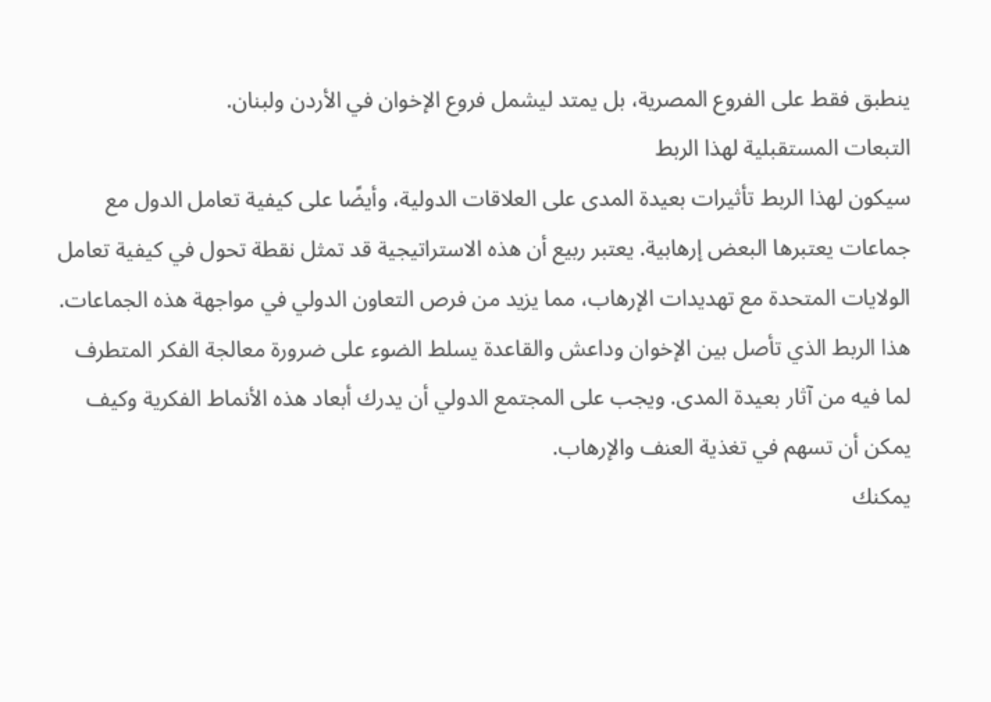ينطبق فقط على الفروع المصرية، بل يمتد ليشمل فروع الإخوان في الأردن ولبنان.
التبعات المستقبلية لهذا الربط
سيكون لهذا الربط تأثيرات بعيدة المدى على العلاقات الدولية، وأيضًا على كيفية تعامل الدول مع جماعات يعتبرها البعض إرهابية. يعتبر ربيع أن هذه الاستراتيجية قد تمثل نقطة تحول في كيفية تعامل الولايات المتحدة مع تهديدات الإرهاب، مما يزيد من فرص التعاون الدولي في مواجهة هذه الجماعات.
هذا الربط الذي تأصل بين الإخوان وداعش والقاعدة يسلط الضوء على ضرورة معالجة الفكر المتطرف لما فيه من آثار بعيدة المدى. ويجب على المجتمع الدولي أن يدرك أبعاد هذه الأنماط الفكرية وكيف يمكن أن تسهم في تغذية العنف والإرهاب.
يمكنك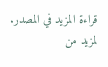قراءة المزيد في المصدر.
لمزيد من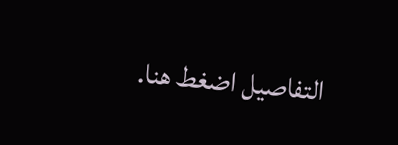التفاصيل اضغط هنا.